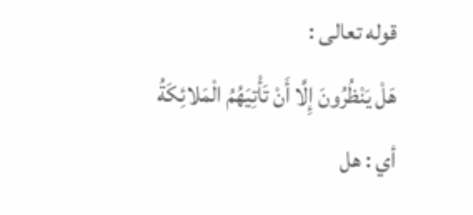قوله تعالى :
هَلْ يَنْظُرُونَ إِلَّا أَنْ تَأْتِيَهُمُ الْمَلائِكَةُ
أي : هل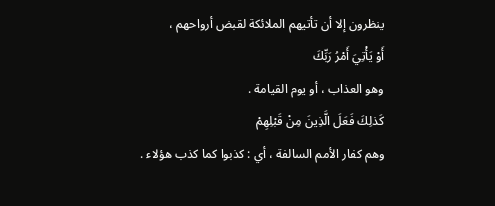ينظرون إلا أن تأتيهم الملائكة لقبض أرواحهم ،
أَوْ يَأْتِيَ أَمْرُ رَبِّكَ
وهو العذاب ، أو يوم القيامة .
كَذلِكَ فَعَلَ الَّذِينَ مِنْ قَبْلِهِمْ
وهم كفار الأمم السالفة ، أي : كذبوا كما كذب هؤلاء .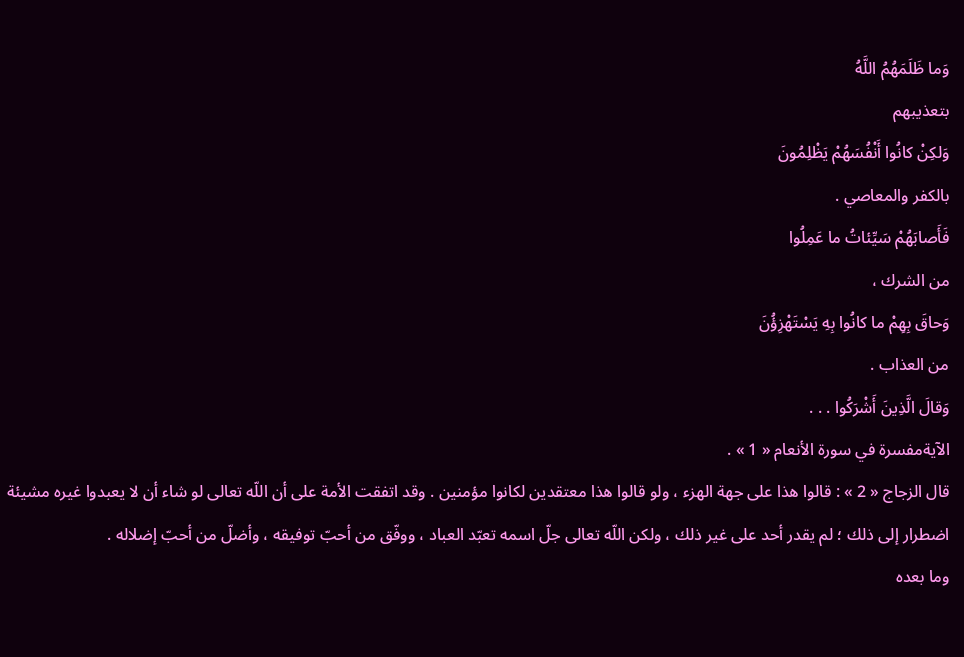وَما ظَلَمَهُمُ اللَّهُ
بتعذيبهم
وَلكِنْ كانُوا أَنْفُسَهُمْ يَظْلِمُونَ
بالكفر والمعاصي .
فَأَصابَهُمْ سَيِّئاتُ ما عَمِلُوا
من الشرك ،
وَحاقَ بِهِمْ ما كانُوا بِهِ يَسْتَهْزِؤُنَ
من العذاب .
وَقالَ الَّذِينَ أَشْرَكُوا . . .
الآيةمفسرة في سورة الأنعام « 1 » .
قال الزجاج « 2 » : قالوا هذا على جهة الهزء ، ولو قالوا هذا معتقدين لكانوا مؤمنين . وقد اتفقت الأمة على أن اللّه تعالى لو شاء أن لا يعبدوا غيره مشيئة اضطرار إلى ذلك ؛ لم يقدر أحد على غير ذلك ، ولكن اللّه تعالى جلّ اسمه تعبّد العباد ، ووفّق من أحبّ توفيقه ، وأضلّ من أحبّ إضلاله .
وما بعده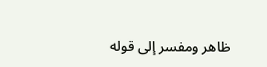ظاهر ومفسر إلى قوله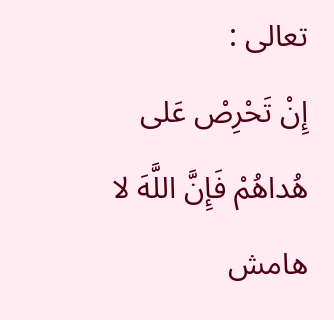تعالى :
إِنْ تَحْرِصْ عَلى هُداهُمْ فَإِنَّ اللَّهَ لا
هامش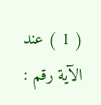( 1 ) عند الآية رقم :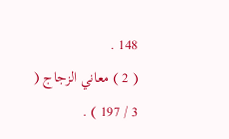148 .
( 2 ) معاني الزجاج ( 3 / 197 ) .